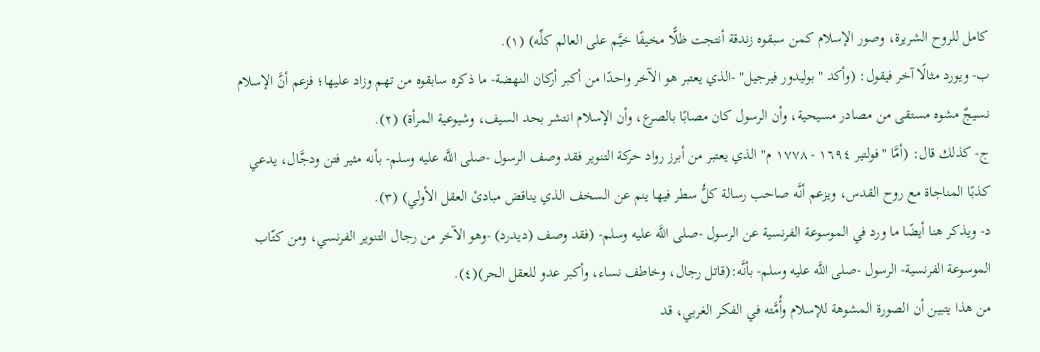كامل للروح الشريرة، وصور الإسلام كمن سبقوه زندقة أنتجت ظلًّا مخيفًا خيَّم على العالم كلِّه) (١).
ب- ويورد مثالًا آخر فيقول: (وأكد "بوليدور فيرجيل" -الذي يعتبر هو الآخر واحدًا من أكبر أركان النهضة- ما ذكره سابقوه من تهم وزاد عليها؛ فزعم أنَّ الإسلام نسيجٌ مشوه مستقى من مصادر مسيحية، وأن الرسول كان مصابًا بالصرع، وأن الإسلام انتشر بحد السيف، وشيوعية المرأة) (٢).
ج- كذلك قال: (أمَّا "فولتير ١٦٩٤ - ١٧٧٨ م" الذي يعتبر من أبرز رواد حركة التنوير فقد وصف الرسول -صلى اللَّه عليه وسلم- بأنه مثير فتن ودجَّال، يدعي كذبًا المناجاة مع روح القدس، ويزعم أنَّه صاحب رسالة كلُّ سطر فيها ينم عن السخف الذي يناقض مبادئ العقل الأولي) (٣).
د- ويذكر هنا أيضًا ما ورد في الموسوعة الفرنسية عن الرسول -صلى اللَّه عليه وسلم- (فقد وصف (ديدرد) -وهو الآخر من رجال التنوير الفرنسي، ومن كتّاب الموسوعة الفرنسية- الرسول -صلى اللَّه عليه وسلم- بأنَّه:(قاتل رجال، وخاطف نساء، وأكبر عدو للعقل الحر)(٤).
من هذا يتبين أن الصورة المشوهة للإسلام وأُمَّته في الفكر الغربي، قد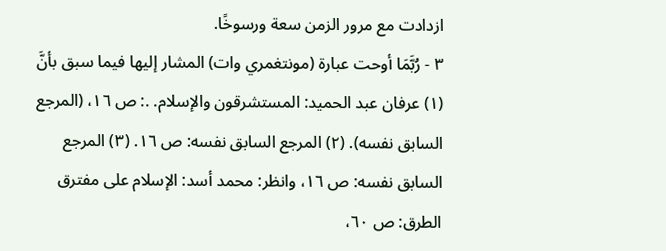ازدادت مع مرور الزمن سعة ورسوخًا.
٣ - رُبَّمَا أوحت عبارة (مونتغمري وات) المشار إليها فيما سبق بأنَّ
(١) عرفان عبد الحميد: المستشرقون والإسلام. .: ص ١٦، (المرجع السابق نفسه). (٢) المرجع السابق نفسه: ص ١٦. (٣) المرجع السابق نفسه: ص ١٦، وانظر: محمد أسد: الإسلام على مفترق الطرق: ص ٦٠،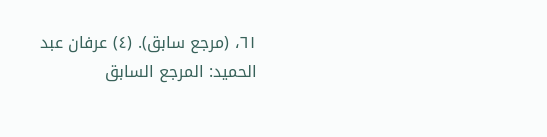٦١، (مرجع سابق). (٤) عرفان عبد الحميد: المرجع السابق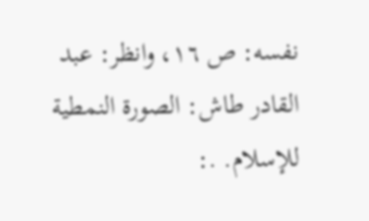نفسه: ص ١٦، وانظر: عبد القادر طاش: الصورة النمطية للإسلام. .: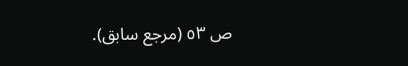ص ٥٣ (مرجع سابق).